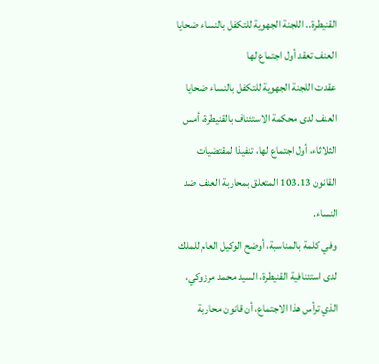القنيطرة.. اللجنة الجهوية للتكفل بالنساء ضحايا العنف تعقد أول اجتماع لها
عقدت اللجنة الجهوية للتكفل بالنساء ضحايا العنف لدى محكمة الاستئناف بالقنيطرة، أمس الثلاثاء، أول اجتماع لها، تنفيذا لمقتضيات القانون 103.13 المتعلق بمحاربة العنف ضد النساء.
وفي كلمة بالمناسبة، أوضح الوكيل العام للملك لدى استئنافية القنيطرة، السيد محمد مرزوكي، الذي ترأس هذا الاجتماع، أن قانون محاربة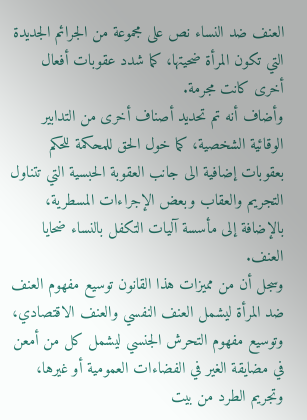العنف ضد النساء نص على مجموعة من الجرائم الجديدة التي تكون المرأة ضحيتها، كما شدد عقوبات أفعال أخرى كانت مجرمة.
وأضاف أنه تم تحديد أصناف أخرى من التدابير الوقائية الشخصية، كما خول الحق للمحكمة للحكم بعقوبات إضافية الى جانب العقوبة الحبسية التي تتناول التجريم والعقاب وبعض الإجراءات المسطرية، بالإضافة إلى مأسسة آليات التكفل بالنساء ضحايا العنف.
وسجل أن من مميزات هذا القانون توسيع مفهوم العنف ضد المرأة ليشمل العنف النفسي والعنف الاقتصادي، وتوسيع مفهوم التحرش الجنسي ليشمل كل من أمعن في مضايقة الغير في الفضاءات العمومية أو غيرها، وتجريم الطرد من بيت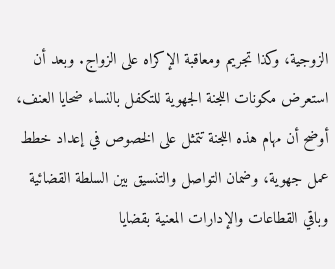الزوجية، وكذا تجريم ومعاقبة الإكراه على الزواج. وبعد أن استعرض مكونات اللجنة الجهوية للتكفل بالنساء ضحايا العنف، أوضح أن مهام هذه اللجنة تتمثل على الخصوص في إعداد خطط عمل جهوية، وضمان التواصل والتنسيق بين السلطة القضائية وباقي القطاعات والإدارات المعنية بقضايا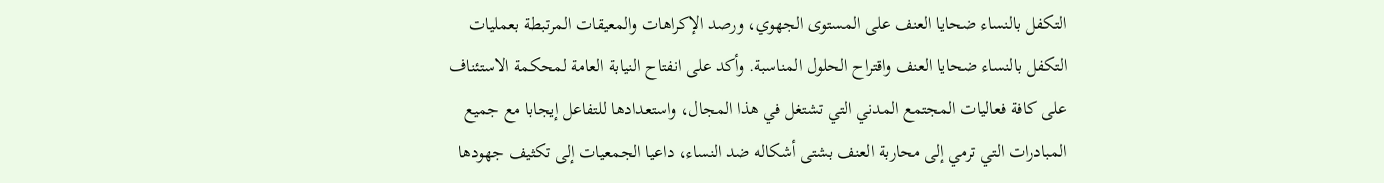التكفل بالنساء ضحايا العنف على المستوى الجهوي، ورصد الإكراهات والمعيقات المرتبطة بعمليات التكفل بالنساء ضحايا العنف واقتراح الحلول المناسبة. وأكد على انفتاح النيابة العامة لمحكمة الاستئناف على كافة فعاليات المجتمع المدني التي تشتغل في هذا المجال، واستعدادها للتفاعل إيجابا مع جميع المبادرات التي ترمي إلى محاربة العنف بشتى أشكاله ضد النساء، داعيا الجمعيات إلى تكثيف جهودها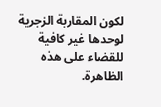لكون المقاربة الزجرية لوحدها غير كافية للقضاء على هذه الظاهرة.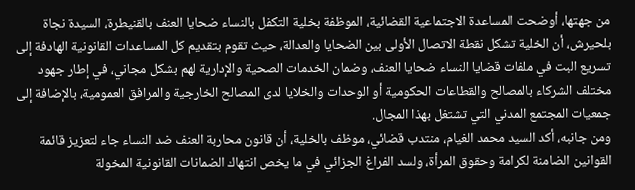من جهتها، أوضحت المساعدة الاجتماعية القضائية، الموظفة بخلية التكفل بالنساء ضحايا العنف بالقنيطرة، السيدة نجاة بلحيرش، أن الخلية تشكل نقطة الاتصال الأولى بين الضحايا والعدالة، حيث تقوم بتقديم كل المساعدات القانونية الهادفة إلى تسريع البت في ملفات قضايا النساء ضحايا العنف، وضمان الخدمات الصحية والإدارية لهم بشكل مجاني، في إطار جهود مختلف الشركاء بالمصالح والقطاعات الحكومية أو الوحدات والخلايا لدى المصالح الخارجية والمرافق العمومية، بالإضافة إلى جمعيات المجتمع المدني التي تشتغل بهذا المجال.
ومن جانبه، أكد السيد محمد الغيام، منتدب قضائي، موظف بالخلية، أن قانون محاربة العنف ضد النساء جاء لتعزيز قائمة القوانين الضامنة لكرامة وحقوق المرأة، ولسد الفراغ الجزائي في ما يخص انتهاك الضمانات القانونية المخولة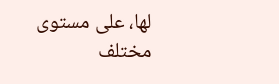لها، على مستوى مختلف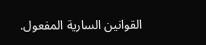القوانين السارية المفعول.